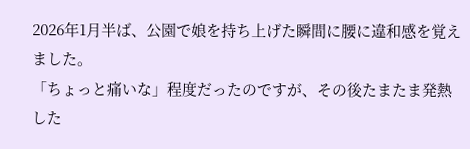2026年1月半ば、公園で娘を持ち上げた瞬間に腰に違和感を覚えました。
「ちょっと痛いな」程度だったのですが、その後たまたま発熱した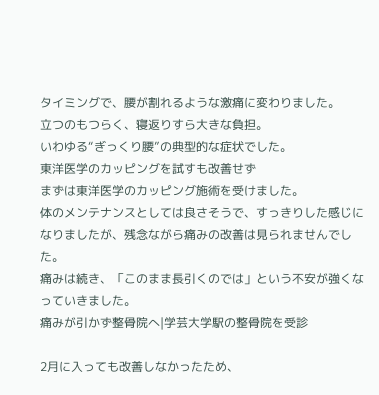タイミングで、腰が割れるような激痛に変わりました。
立つのもつらく、寝返りすら大きな負担。
いわゆる“ぎっくり腰”の典型的な症状でした。
東洋医学のカッピングを試すも改善せず
まずは東洋医学のカッピング施術を受けました。
体のメンテナンスとしては良さそうで、すっきりした感じになりましたが、残念ながら痛みの改善は見られませんでした。
痛みは続き、「このまま長引くのでは」という不安が強くなっていきました。
痛みが引かず整骨院へ|学芸大学駅の整骨院を受診

2月に入っても改善しなかったため、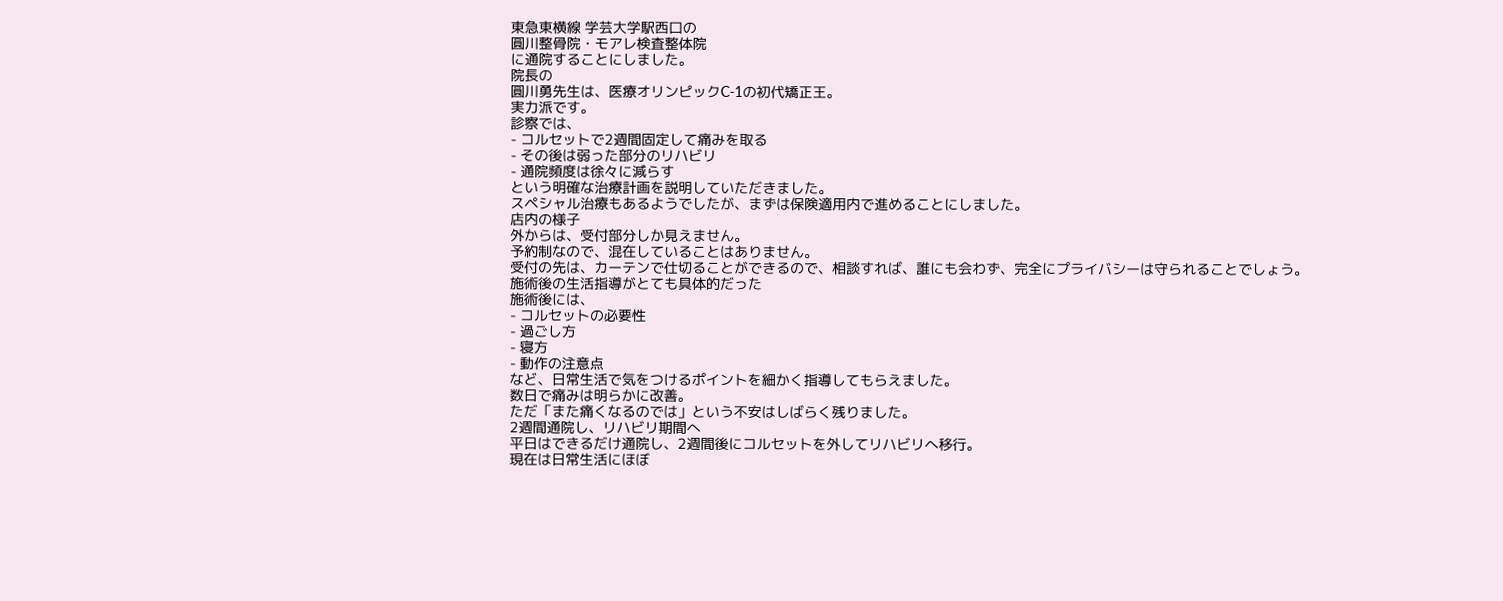東急東横線 学芸大学駅西口の
圓川整骨院・モアレ検査整体院
に通院することにしました。
院長の
圓川勇先生は、医療オリンピックC-1の初代矯正王。
実力派です。
診察では、
- コルセットで2週間固定して痛みを取る
- その後は弱った部分のリハビリ
- 通院頻度は徐々に減らす
という明確な治療計画を説明していただきました。
スペシャル治療もあるようでしたが、まずは保険適用内で進めることにしました。
店内の様子
外からは、受付部分しか見えません。
予約制なので、混在していることはありません。
受付の先は、カーテンで仕切ることができるので、相談すれば、誰にも会わず、完全にプライバシーは守られることでしょう。
施術後の生活指導がとても具体的だった
施術後には、
- コルセットの必要性
- 過ごし方
- 寝方
- 動作の注意点
など、日常生活で気をつけるポイントを細かく指導してもらえました。
数日で痛みは明らかに改善。
ただ「また痛くなるのでは」という不安はしばらく残りました。
2週間通院し、リハビリ期間へ
平日はできるだけ通院し、2週間後にコルセットを外してリハビリへ移行。
現在は日常生活にほぼ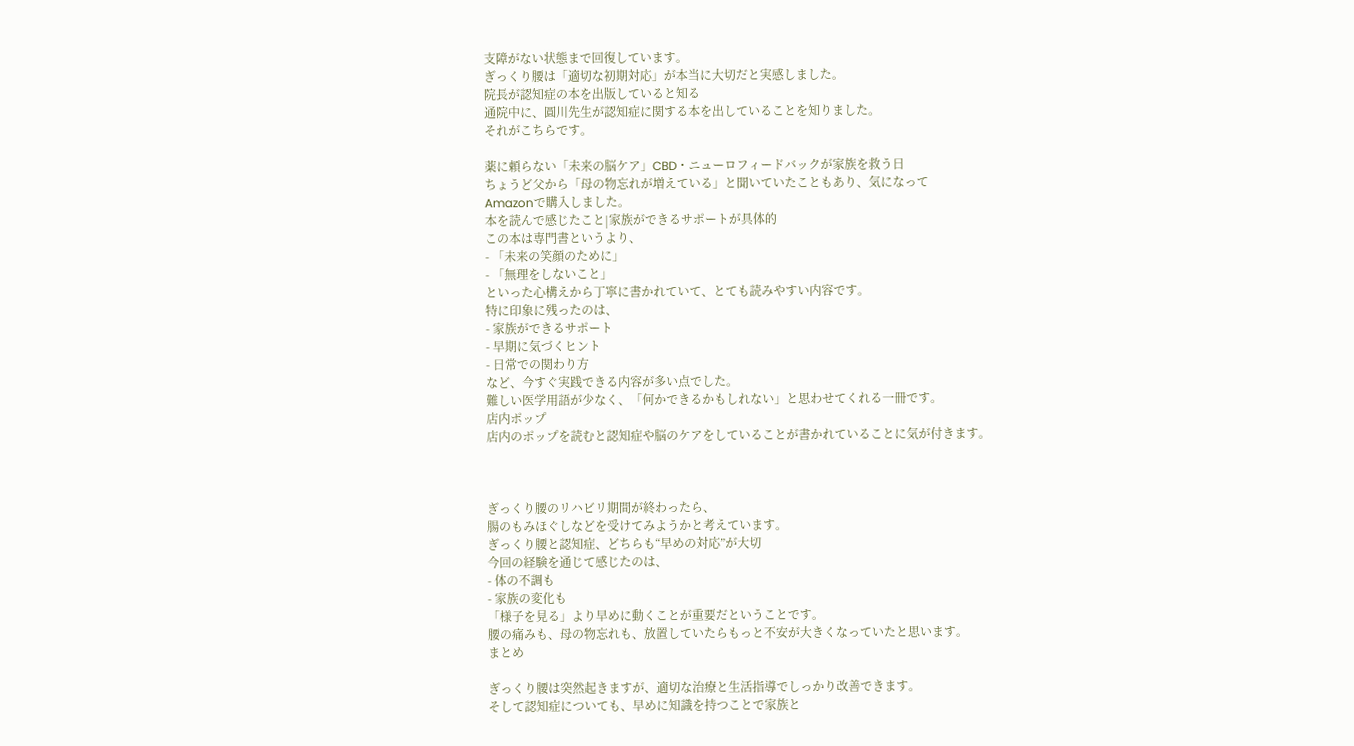支障がない状態まで回復しています。
ぎっくり腰は「適切な初期対応」が本当に大切だと実感しました。
院長が認知症の本を出版していると知る
通院中に、圓川先生が認知症に関する本を出していることを知りました。
それがこちらです。

薬に頼らない「未来の脳ケア」CBD・ニューロフィードバックが家族を救う日
ちょうど父から「母の物忘れが増えている」と聞いていたこともあり、気になって
Amazonで購入しました。
本を読んで感じたこと|家族ができるサポートが具体的
この本は専門書というより、
- 「未来の笑顔のために」
- 「無理をしないこと」
といった心構えから丁寧に書かれていて、とても読みやすい内容です。
特に印象に残ったのは、
- 家族ができるサポート
- 早期に気づくヒント
- 日常での関わり方
など、今すぐ実践できる内容が多い点でした。
難しい医学用語が少なく、「何かできるかもしれない」と思わせてくれる一冊です。
店内ポップ
店内のポップを読むと認知症や脳のケアをしていることが書かれていることに気が付きます。



ぎっくり腰のリハビリ期間が終わったら、
腸のもみほぐしなどを受けてみようかと考えています。
ぎっくり腰と認知症、どちらも“早めの対応”が大切
今回の経験を通じて感じたのは、
- 体の不調も
- 家族の変化も
「様子を見る」より早めに動くことが重要だということです。
腰の痛みも、母の物忘れも、放置していたらもっと不安が大きくなっていたと思います。
まとめ

ぎっくり腰は突然起きますが、適切な治療と生活指導でしっかり改善できます。
そして認知症についても、早めに知識を持つことで家族と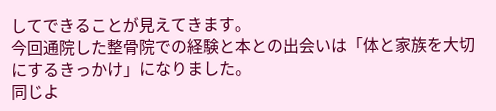してできることが見えてきます。
今回通院した整骨院での経験と本との出会いは「体と家族を大切にするきっかけ」になりました。
同じよ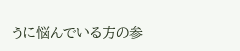うに悩んでいる方の参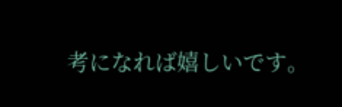考になれば嬉しいです。